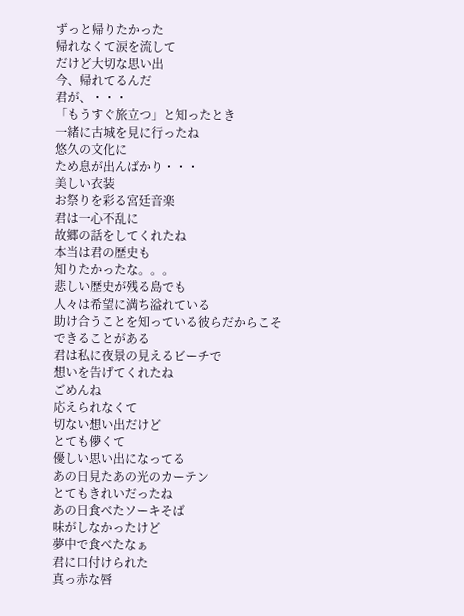ずっと帰りたかった
帰れなくて涙を流して
だけど大切な思い出
今、帰れてるんだ
君が、・・・
「もうすぐ旅立つ」と知ったとき
一緒に古城を見に行ったね
悠久の文化に
ため息が出んばかり・・・
美しい衣装
お祭りを彩る宮廷音楽
君は一心不乱に
故郷の話をしてくれたね
本当は君の歴史も
知りたかったな。。。
悲しい歴史が残る島でも
人々は希望に満ち溢れている
助け合うことを知っている彼らだからこそ
できることがある
君は私に夜景の見えるビーチで
想いを告げてくれたね
ごめんね
応えられなくて
切ない想い出だけど
とても儚くて
優しい思い出になってる
あの日見たあの光のカーテン
とてもきれいだったね
あの日食べたソーキそば
味がしなかったけど
夢中で食べたなぁ
君に口付けられた
真っ赤な唇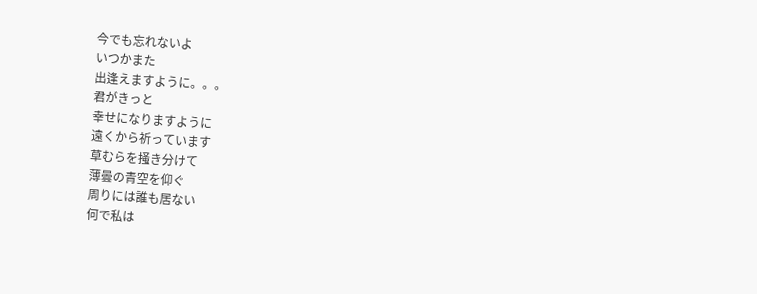今でも忘れないよ
いつかまた
出逢えますように。。。
君がきっと
幸せになりますように
遠くから祈っています
草むらを掻き分けて
薄曇の青空を仰ぐ
周りには誰も居ない
何で私は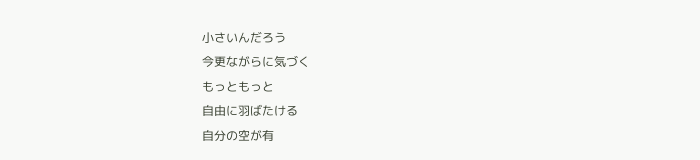小さいんだろう
今更ながらに気づく
もっともっと
自由に羽ばたける
自分の空が有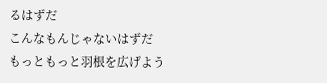るはずだ
こんなもんじゃないはずだ
もっともっと羽根を広げよう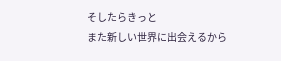そしたらきっと
また新しい世界に出会えるから